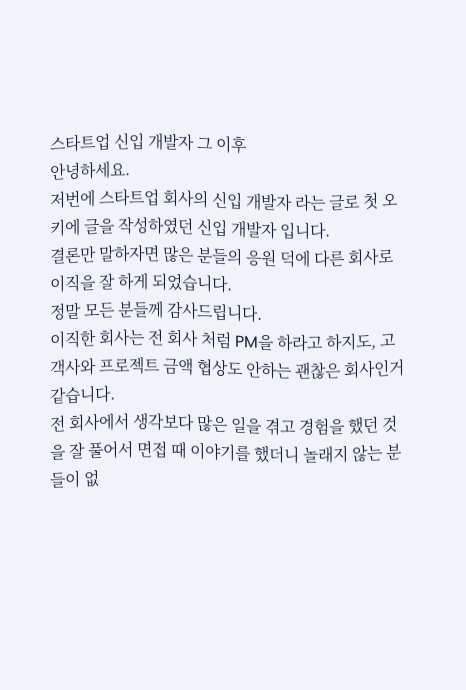스타트업 신입 개발자 그 이후
안녕하세요.
저번에 스타트업 회사의 신입 개발자 라는 글로 첫 오키에 글을 작성하였던 신입 개발자 입니다.
결론만 말하자면 많은 분들의 응원 덕에 다른 회사로 이직을 잘 하게 되었습니다.
정말 모든 분들께 감사드립니다.
이직한 회사는 전 회사 처럼 PM을 하라고 하지도, 고객사와 프로젝트 금액 협상도 안하는 괜찮은 회사인거 같습니다.
전 회사에서 생각보다 많은 일을 겪고 경험을 했던 것을 잘 풀어서 면접 때 이야기를 했더니 놀래지 않는 분들이 없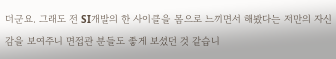더군요. 그래도 전 SI개발의 한 사이클을 몸으로 느끼면서 해봤다는 저만의 자신감을 보여주니 면접관 분들도 좋게 보셨던 것 같습니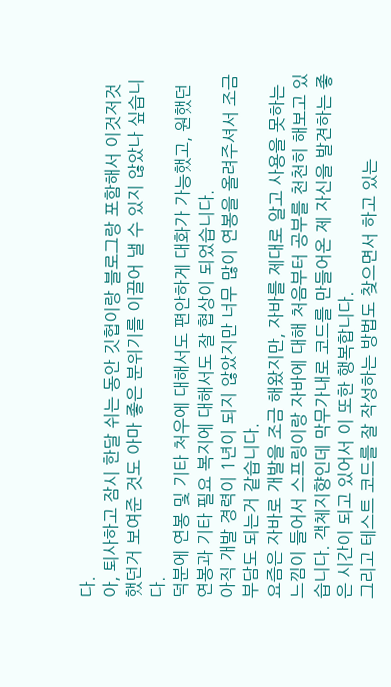다.
아, 퇴사하고 잠시 한달 쉬는 동안 깃헙이랑 블로그랑 포함해서 이것저것 했던거 보여준 것도 아마 좋은 분위기를 이끌어 낼 수 있지 않았나 싶습니다.
덕분에 연봉 및 기타 처우에 대해서도 편안하게 대화가 가능했고, 원했던 연봉과 기타 필요 복지에 대해서도 잘 협상이 되었습니다.
아직 개발 경력이 1년이 되지 않았지만 너무 많이 연봉을 올려주셔서 조금 부담도 되는거 같습니다.
요즘은 자바로 개발을 조금 해왔지만, 자바를 제대로 알고 사용을 못하는 느낌이 들어서 스프링이랑 자바에 대해 처음부터 공부를 천천히 해보고 있습니다. 객체지향인데 막무가내로 코드를 만들어온 제 자신을 발견하는 좋은 시간이 되고 있어서 이 또한 행복합니다.
그리고 테스트 코드를 잘 작성하는 방법도 찾으면서 하고 있는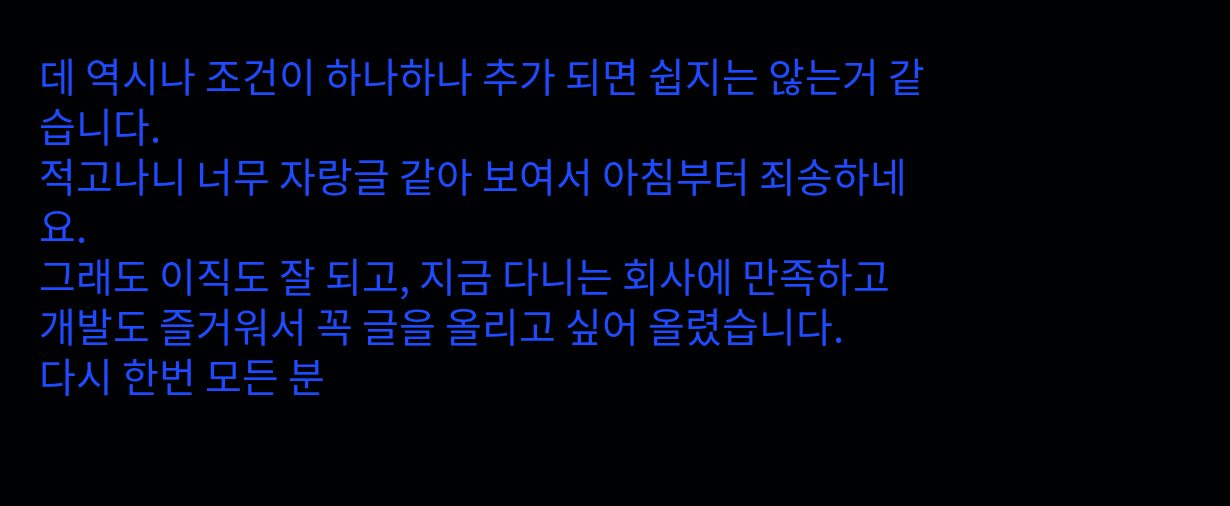데 역시나 조건이 하나하나 추가 되면 쉽지는 않는거 같습니다.
적고나니 너무 자랑글 같아 보여서 아침부터 죄송하네요.
그래도 이직도 잘 되고, 지금 다니는 회사에 만족하고 개발도 즐거워서 꼭 글을 올리고 싶어 올렸습니다.
다시 한번 모든 분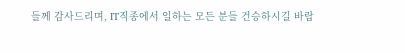들께 감사드리며, IT직종에서 일하는 모든 분들 건승하시길 바랍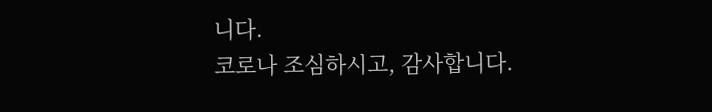니다.
코로나 조심하시고, 감사합니다.